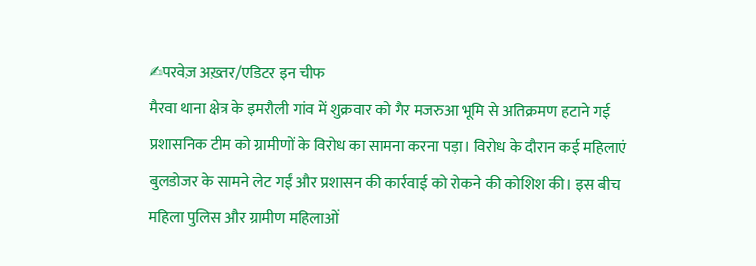✍परवेज़ अख़्तर/एडिटर इन चीफ
मैरवा थाना क्षेत्र के इमरौली गांव में शुक्रवार को गैर मजरुआ भूमि से अतिक्रमण हटाने गई प्रशासनिक टीम को ग्रामीणों के विरोध का सामना करना पड़ा। विरोध के दौरान कई महिलाएं बुलडोजर के सामने लेट गईं और प्रशासन की कार्रवाई को रोकने की कोशिश की। इस बीच महिला पुलिस और ग्रामीण महिलाओं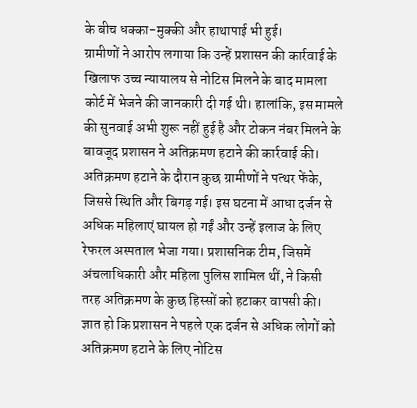के बीच धक्का-मुक्की और हाथापाई भी हुई।
ग्रामीणों ने आरोप लगाया कि उन्हें प्रशासन की कार्रवाई के खिलाफ उच्च न्यायालय से नोटिस मिलने के बाद मामला कोर्ट में भेजने की जानकारी दी गई थी। हालांकि, इस मामले की सुनवाई अभी शुरू नहीं हुई है और टोकन नंबर मिलने के बावजूद प्रशासन ने अतिक्रमण हटाने की कार्रवाई की।
अतिक्रमण हटाने के दौरान कुछ ग्रामीणों ने पत्थर फेंके, जिससे स्थिति और बिगड़ गई। इस घटना में आधा दर्जन से अधिक महिलाएं घायल हो गईं और उन्हें इलाज के लिए रेफरल अस्पताल भेजा गया। प्रशासनिक टीम, जिसमें अंचलाधिकारी और महिला पुलिस शामिल थीं, ने किसी तरह अतिक्रमण के कुछ हिस्सों को हटाकर वापसी की।
ज्ञात हो कि प्रशासन ने पहले एक दर्जन से अधिक लोगों को अतिक्रमण हटाने के लिए नोटिस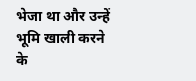भेजा था और उन्हें भूमि खाली करने के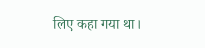लिए कहा गया था।